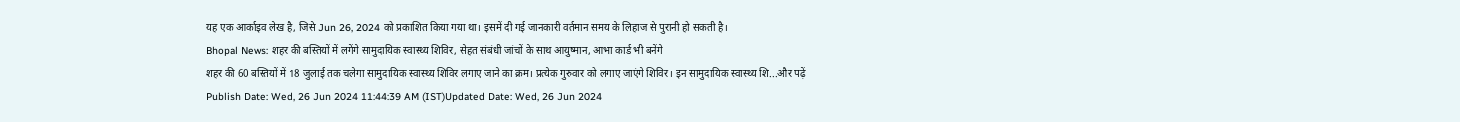यह एक आर्काइव लेख है, जिसे Jun 26, 2024 को प्रकाशित किया गया था। इसमें दी गई जानकारी वर्तमान समय के लिहाज से पुरानी हो सकती है।
Bhopal News: शहर की बस्तियों में लगेंगे सामुदायिक स्वास्थ्य शिविर, सेहत संबंधी जांचों के साथ आयुष्मान, आभा कार्ड भी बनेंगे
शहर की 60 बस्तियों में 18 जुलाई तक चलेगा सामुदायिक स्वास्थ्य शिविर लगाए जाने का क्रम। प्रत्येक गुरुवार को लगाए जाएंगे शिविर। इन सामुदायिक स्वास्थ्य शि...और पढ़ें
Publish Date: Wed, 26 Jun 2024 11:44:39 AM (IST)Updated Date: Wed, 26 Jun 2024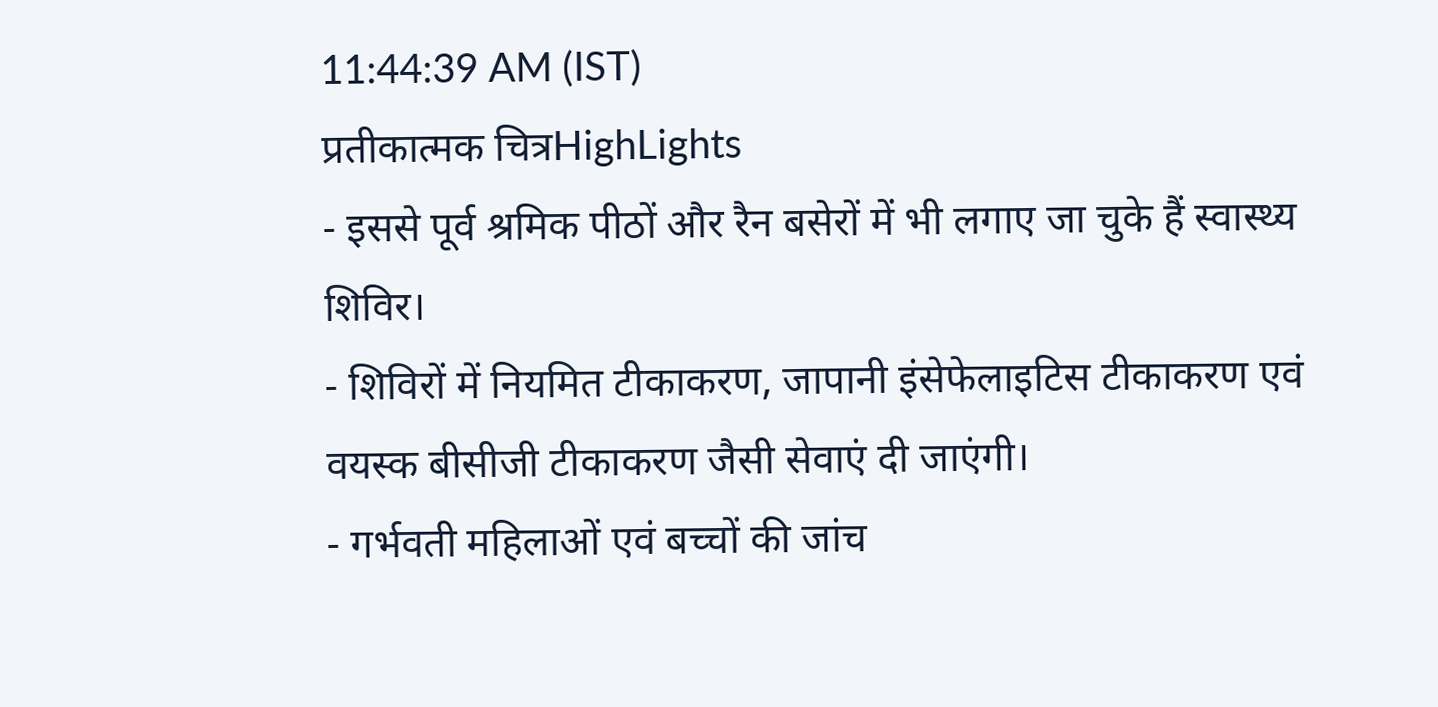11:44:39 AM (IST)
प्रतीकात्मक चित्रHighLights
- इससे पूर्व श्रमिक पीठों और रैन बसेरों में भी लगाए जा चुके हैं स्वास्थ्य शिविर।
- शिविरों में नियमित टीकाकरण, जापानी इंसेफेलाइटिस टीकाकरण एवं वयस्क बीसीजी टीकाकरण जैसी सेवाएं दी जाएंगी।
- गर्भवती महिलाओं एवं बच्चों की जांच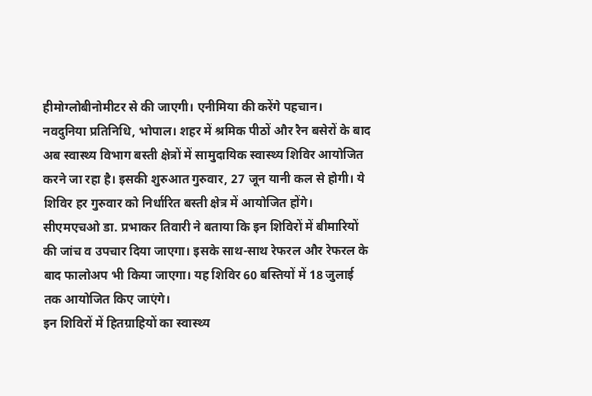हीमोग्लोबीनोमीटर से की जाएगी। एनीमिया की करेंगे पहचान।
नवदुनिया प्रतिनिधि, भोपाल। शहर में श्रमिक पीठों और रैन बसेरों के बाद अब स्वास्थ्य विभाग बस्ती क्षेत्रों में सामुदायिक स्वास्थ्य शिविर आयोजित करने जा रहा है। इसकी शुरुआत गुरुवार, 27 जून यानी कल से होगी। ये शिविर हर गुरुवार को निर्धारित बस्ती क्षेत्र में आयोजित होंगे।
सीएमएचओ डा. प्रभाकर तिवारी ने बताया कि इन शिविरों में बीमारियों की जांच व उपचार दिया जाएगा। इसके साथ-साथ रेफरल और रेफरल के बाद फालोअप भी किया जाएगा। यह शिविर 60 बस्तियों में 18 जुलाई तक आयोजित किए जाएंगे।
इन शिविरों में हितग्राहियों का स्वास्थ्य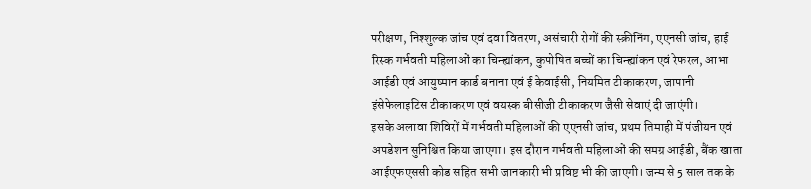परीक्षण, निश्शुल्क जांच एवं दवा वितरण, असंचारी रोगों की स्क्रीनिंग, एएनसी जांच, हाई रिस्क गर्भवती महिलाओं का चिन्ह्यांकन, कुपोषित बच्चों का चिन्ह्यांकन एवं रेफरल, आभा आईडी एवं आयुष्मान कार्ड बनाना एवं ई केवाईसी, नियमित टीकाकरण, जापानी इंसेफेलाइटिस टीकाकरण एवं वयस्क बीसीजी टीकाकरण जैसी सेवाएं दी जाएंगी।
इसके अलावा शिविरों में गर्भवती महिलाओं की एएनसी जांच, प्रथम तिमाही में पंजीयन एवं अपडेशन सुनिश्चित किया जाएगा। इस दौरान गर्भवती महिलाओं की समग्र आईडी, बैंक खाता आईएफएससी कोड सहित सभी जानकारी भी प्रविष्ट भी की जाएगी। जन्म से 5 साल तक के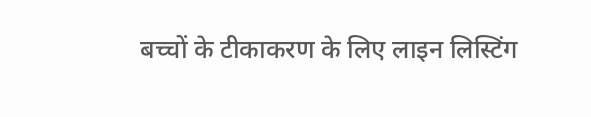बच्चों के टीकाकरण के लिए लाइन लिस्टिंग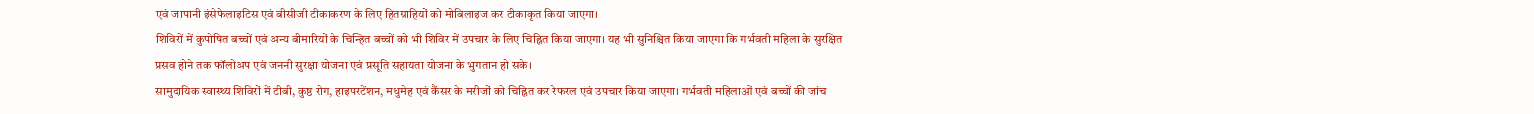एवं जापानी इंसेफेलाइटिस एवं बीसीजी टीकाकरण के लिए हितग्राहियों को मोबिलाइज कर टीकाकृत किया जाएगा।
शिविरों में कुपोषित बच्चों एवं अन्य बीमारियों के चिन्हित बच्चों को भी शिविर में उपचार के लिए चिह्नित किया जाएगा। यह भी सुनिश्चित किया जाएगा कि गर्भवती महिला के सुरक्षित प्रसव होने तक फॉलोअप एवं जननी सुरक्षा योजना एवं प्रसूति सहायता योजना के भुगतान हो सके।
सामुदायिक स्वास्थ्य शिविरों में टीबी, कुष्ठ रोग, हाइपरटेंशन, मधुमेह एवं कैंसर के मरीजों को चिह्नित कर रेफरल एवं उपचार किया जाएगा। गर्भवती महिलाओं एवं बच्चों की जांच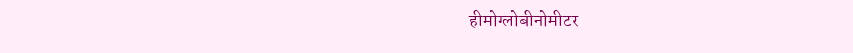हीमोग्लोबीनोमीटर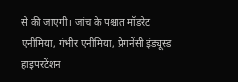से की जाएगी। जांच के पश्चात मॉडरेट एनीमिया, गंभीर एनीमिया, प्रेगनेंसी इंड्यूस्ड हाइपरटेंशन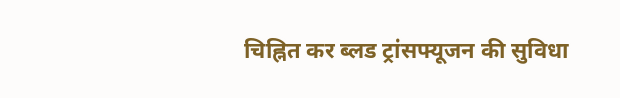चिह्नित कर ब्लड ट्रांसफ्यूजन की सुविधा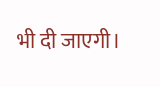भी दी जाएगी।